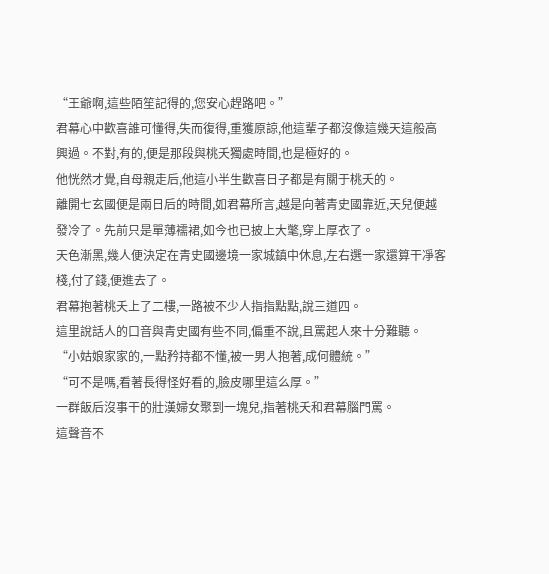“王爺啊,這些陌笙記得的,您安心趕路吧。”
君幕心中歡喜誰可懂得,失而復得,重獲原諒,他這輩子都沒像這幾天這般高興過。不對,有的,便是那段與桃夭獨處時間,也是極好的。
他恍然才覺,自母親走后,他這小半生歡喜日子都是有關于桃夭的。
離開七玄國便是兩日后的時間,如君幕所言,越是向著青史國靠近,天兒便越發冷了。先前只是單薄襦裙,如今也已披上大氅,穿上厚衣了。
天色漸黑,幾人便決定在青史國邊境一家城鎮中休息,左右選一家還算干凈客棧,付了錢,便進去了。
君幕抱著桃夭上了二樓,一路被不少人指指點點,說三道四。
這里說話人的口音與青史國有些不同,偏重不說,且罵起人來十分難聽。
“小姑娘家家的,一點矜持都不懂,被一男人抱著,成何體統。”
“可不是嗎,看著長得怪好看的,臉皮哪里這么厚。”
一群飯后沒事干的壯漢婦女聚到一塊兒,指著桃夭和君幕腦門罵。
這聲音不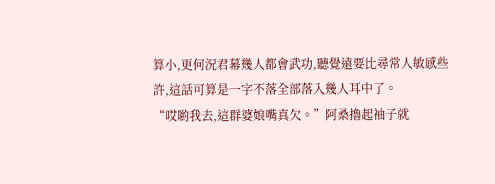算小,更何況君幕幾人都會武功,聽覺遠要比尋常人敏感些許,這話可算是一字不落全部落入幾人耳中了。
“哎喲我去,這群婆娘嘴真欠。”阿桑擼起袖子就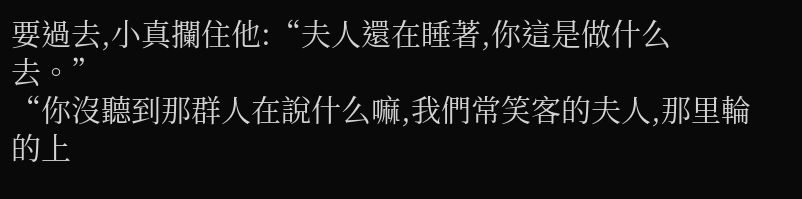要過去,小真攔住他:“夫人還在睡著,你這是做什么去。”
“你沒聽到那群人在說什么嘛,我們常笑客的夫人,那里輪的上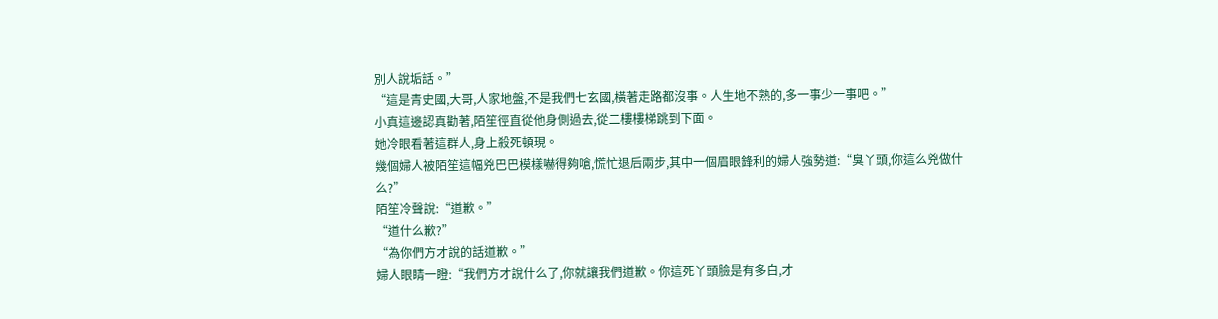別人說垢話。”
“這是青史國,大哥,人家地盤,不是我們七玄國,橫著走路都沒事。人生地不熟的,多一事少一事吧。”
小真這邊認真勸著,陌笙徑直從他身側過去,從二樓樓梯跳到下面。
她冷眼看著這群人,身上殺死頓現。
幾個婦人被陌笙這幅兇巴巴模樣嚇得夠嗆,慌忙退后兩步,其中一個眉眼鋒利的婦人強勢道:“臭丫頭,你這么兇做什么?”
陌笙冷聲說:“道歉。”
“道什么歉?”
“為你們方才說的話道歉。”
婦人眼睛一瞪:“我們方才說什么了,你就讓我們道歉。你這死丫頭臉是有多白,才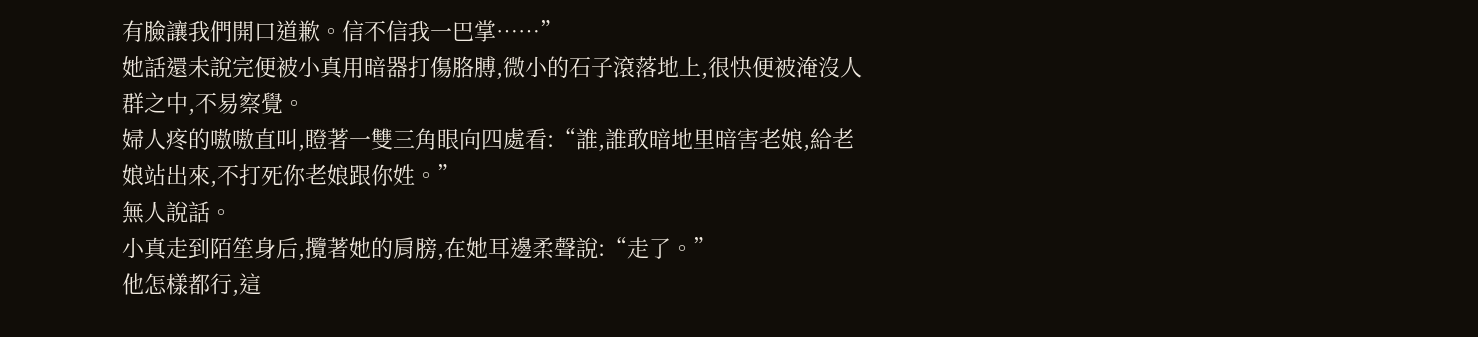有臉讓我們開口道歉。信不信我一巴掌……”
她話還未說完便被小真用暗器打傷胳膊,微小的石子滾落地上,很快便被淹沒人群之中,不易察覺。
婦人疼的嗷嗷直叫,瞪著一雙三角眼向四處看:“誰,誰敢暗地里暗害老娘,給老娘站出來,不打死你老娘跟你姓。”
無人說話。
小真走到陌笙身后,攬著她的肩膀,在她耳邊柔聲說:“走了。”
他怎樣都行,這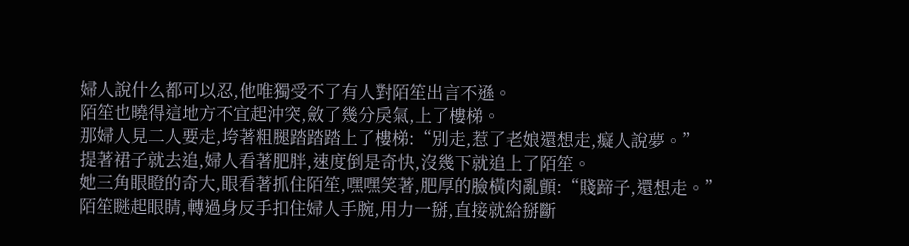婦人說什么都可以忍,他唯獨受不了有人對陌笙出言不遜。
陌笙也曉得這地方不宜起沖突,斂了幾分戾氣,上了樓梯。
那婦人見二人要走,垮著粗腿踏踏踏上了樓梯:“別走,惹了老娘還想走,癡人說夢。”
提著裙子就去追,婦人看著肥胖,速度倒是奇快,沒幾下就追上了陌笙。
她三角眼瞪的奇大,眼看著抓住陌笙,嘿嘿笑著,肥厚的臉橫肉亂顫:“賤蹄子,還想走。”
陌笙瞇起眼睛,轉過身反手扣住婦人手腕,用力一掰,直接就給掰斷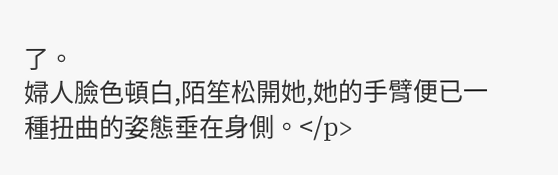了。
婦人臉色頓白,陌笙松開她,她的手臂便已一種扭曲的姿態垂在身側。</p>